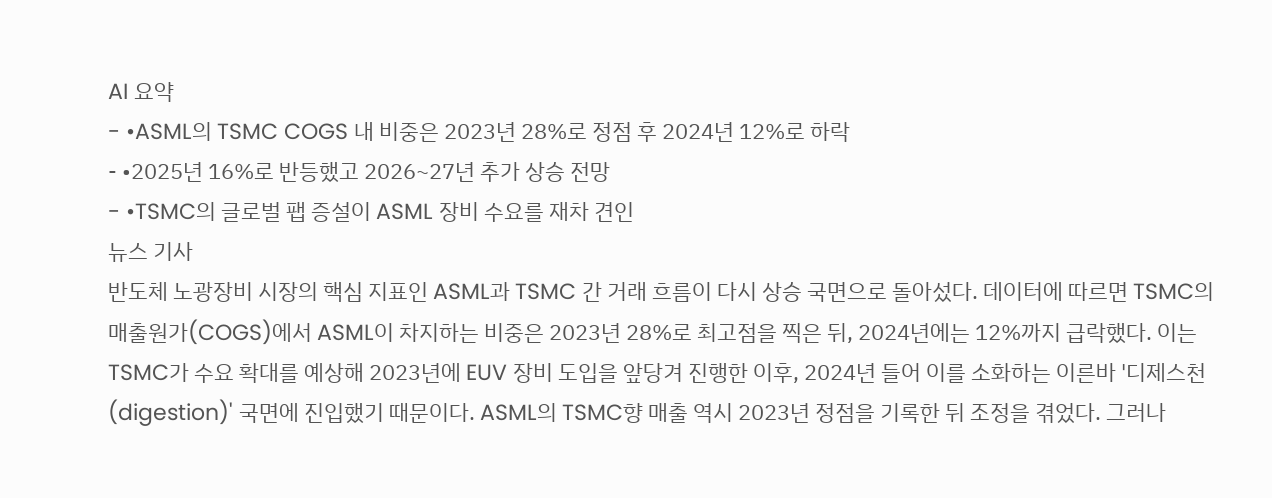AI 요약
- •ASML의 TSMC COGS 내 비중은 2023년 28%로 정점 후 2024년 12%로 하락
- •2025년 16%로 반등했고 2026~27년 추가 상승 전망
- •TSMC의 글로벌 팹 증설이 ASML 장비 수요를 재차 견인
뉴스 기사
반도체 노광장비 시장의 핵심 지표인 ASML과 TSMC 간 거래 흐름이 다시 상승 국면으로 돌아섰다. 데이터에 따르면 TSMC의 매출원가(COGS)에서 ASML이 차지하는 비중은 2023년 28%로 최고점을 찍은 뒤, 2024년에는 12%까지 급락했다. 이는 TSMC가 수요 확대를 예상해 2023년에 EUV 장비 도입을 앞당겨 진행한 이후, 2024년 들어 이를 소화하는 이른바 '디제스천(digestion)' 국면에 진입했기 때문이다. ASML의 TSMC향 매출 역시 2023년 정점을 기록한 뒤 조정을 겪었다. 그러나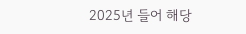2025년 들어 해당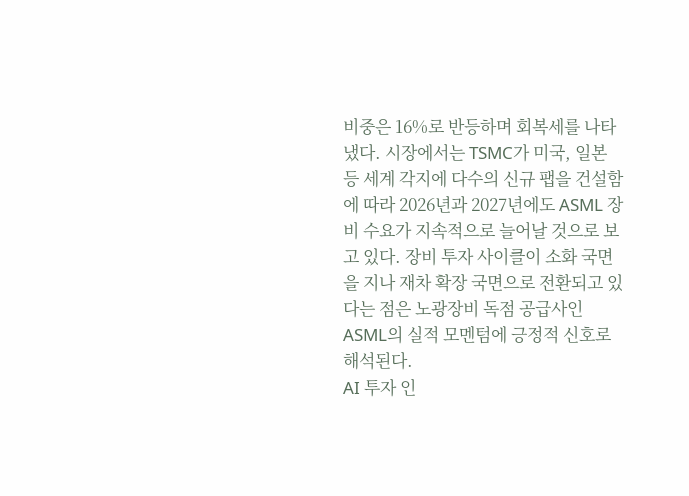비중은 16%로 반등하며 회복세를 나타냈다. 시장에서는 TSMC가 미국, 일본 등 세계 각지에 다수의 신규 팹을 건설함에 따라 2026년과 2027년에도 ASML 장비 수요가 지속적으로 늘어날 것으로 보고 있다. 장비 투자 사이클이 소화 국면을 지나 재차 확장 국면으로 전환되고 있다는 점은 노광장비 독점 공급사인 ASML의 실적 모멘텀에 긍정적 신호로 해석된다.
AI 투자 인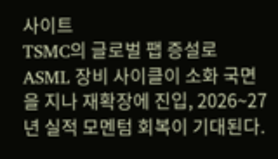사이트
TSMC의 글로벌 팹 증설로 ASML 장비 사이클이 소화 국면을 지나 재확장에 진입, 2026~27년 실적 모멘텀 회복이 기대된다.